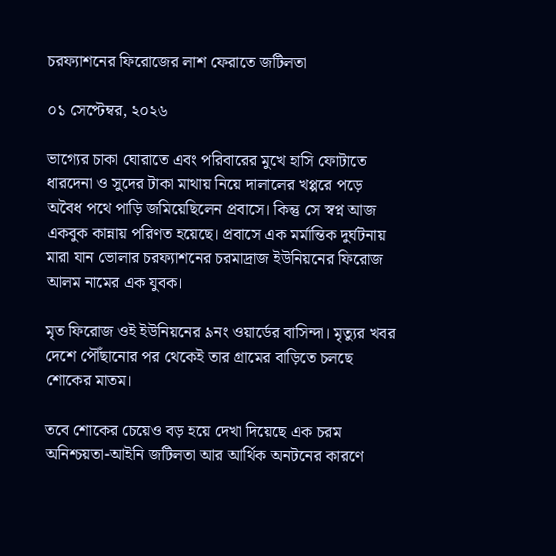চরফ্যাশনের ফিরোজের লাশ ফেরাতে জটিলতা

০১ সেপ্টেম্বর, ২০২৬

ভাগ্যের চাকা ঘোরাতে এবং পরিবারের মুখে হাসি ফোটাতে ধারদেনা ও সুদের টাকা মাথায় নিয়ে দালালের খপ্পরে পড়ে অবৈধ পথে পাড়ি জমিয়েছিলেন প্রবাসে। কিন্তু সে স্বপ্ন আজ একবুক কান্নায় পরিণত হয়েছে। প্রবাসে এক মর্মান্তিক দুর্ঘটনায় মারা যান ভোলার চরফ্যাশনের চরমাদ্রাজ ইউনিয়নের ফিরোজ আলম নামের এক যুবক।

মৃত ফিরোজ ওই ইউনিয়নের ৯নং ওয়ার্ডের বাসিন্দা। মৃত্যুর খবর দেশে পৌঁছানোর পর থেকেই তার গ্রামের বাড়িতে চলছে শোকের মাতম।

তবে শোকের চেয়েও বড় হয়ে দেখা দিয়েছে এক চরম অনিশ্চয়তা-আইনি জটিলতা আর আর্থিক অনটনের কারণে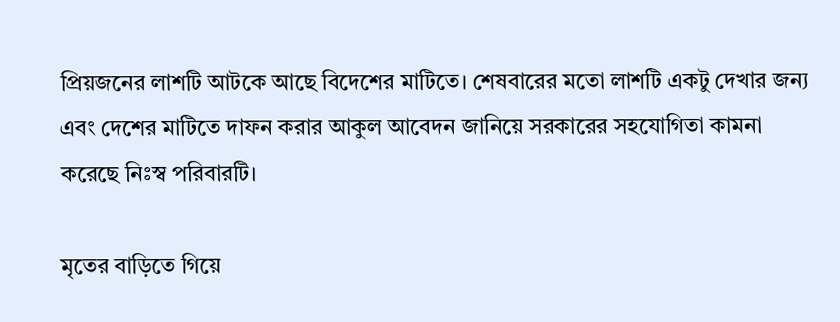প্রিয়জনের লাশটি আটকে আছে বিদেশের মাটিতে। শেষবারের মতো লাশটি একটু দেখার জন্য এবং দেশের মাটিতে দাফন করার আকুল আবেদন জানিয়ে সরকারের সহযোগিতা কামনা করেছে নিঃস্ব পরিবারটি।

মৃতের বাড়িতে গিয়ে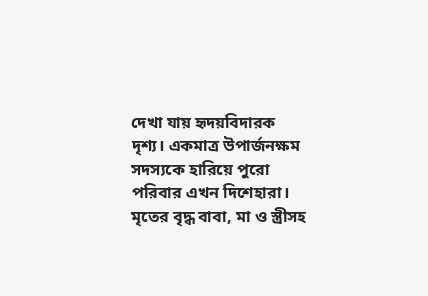দেখা যায় হৃদয়বিদারক দৃশ্য। একমাত্র উপার্জনক্ষম সদস্যকে হারিয়ে পুরো পরিবার এখন দিশেহারা। মৃতের বৃদ্ধ বাবা, মা ও স্ত্রীসহ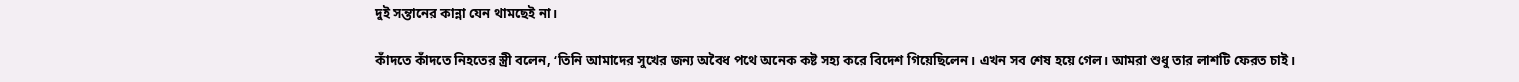দুই সন্তানের কান্না যেন থামছেই না।

কাঁদতে কাঁদতে নিহতের স্ত্রী বলেন, ‘তিনি আমাদের সুখের জন্য অবৈধ পথে অনেক কষ্ট সহ্য করে বিদেশ গিয়েছিলেন। এখন সব শেষ হয়ে গেল। আমরা শুধু তার লাশটি ফেরত চাই।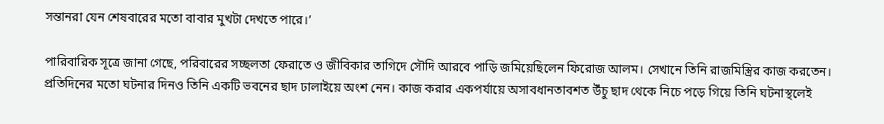সন্তানরা যেন শেষবারের মতো বাবার মুখটা দেখতে পারে।’

পারিবারিক সূত্রে জানা গেছে, পরিবারের সচ্ছলতা ফেরাতে ও জীবিকার তাগিদে সৌদি আরবে পাড়ি জমিয়েছিলেন ফিরোজ আলম। সেখানে তিনি রাজমিস্ত্রির কাজ করতেন। প্রতিদিনের মতো ঘটনার দিনও তিনি একটি ভবনের ছাদ ঢালাইয়ে অংশ নেন। কাজ করার একপর্যায়ে অসাবধানতাবশত উঁচু ছাদ থেকে নিচে পড়ে গিয়ে তিনি ঘটনাস্থলেই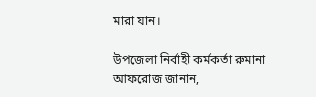মারা যান।

উপজেলা নির্বাহী কর্মকর্তা রুমানা আফরোজ জানান,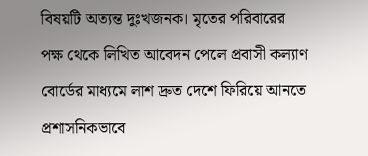বিষয়টি অত্যন্ত দুঃখজনক। মৃতের পরিবারের পক্ষ থেকে লিখিত আবেদন পেলে প্রবাসী কল্যাণ বোর্ডের মাধ্যমে লাশ দ্রুত দেশে ফিরিয়ে আনতে প্রশাসনিকভাবে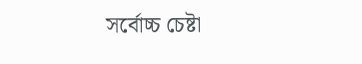সর্বোচ্চ চেষ্টা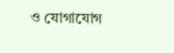ও যোগাযোগ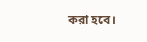করা হবে।